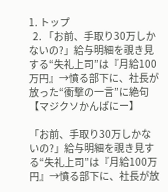1. トップ
  2. 「お前、手取り30万しかないの?」給与明細を覗き見する“失礼上司”は『月給100万円』→憤る部下に、社長が放った“衝撃の一言”に絶句【マジクソかんぱにー】

「お前、手取り30万しかないの?」給与明細を覗き見する“失礼上司”は『月給100万円』→憤る部下に、社長が放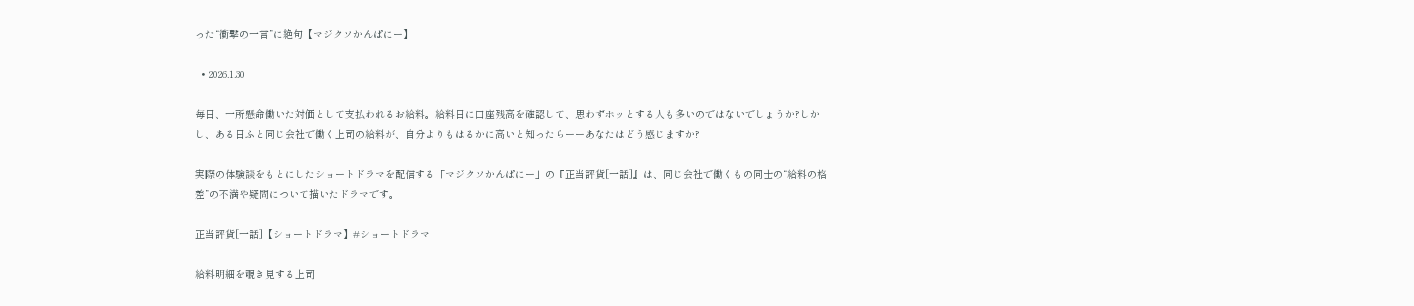った“衝撃の一言”に絶句【マジクソかんぱにー】

  • 2026.1.30

毎日、一所懸命働いた対価として支払われるお給料。給料日に口座残高を確認して、思わずホッとする人も多いのではないでしょうか?しかし、ある日ふと同じ会社で働く上司の給料が、自分よりもはるかに高いと知ったらーーあなたはどう感じますか?

実際の体験談をもとにしたショートドラマを配信する「マジクソかんぱにー」の『正当評貨[一話]』は、同じ会社で働くもの同士の“給料の格差”の不満や疑問について描いたドラマです。

正当評貨[一話]【ショートドラマ】#ショートドラマ

給料明細を覗き見する上司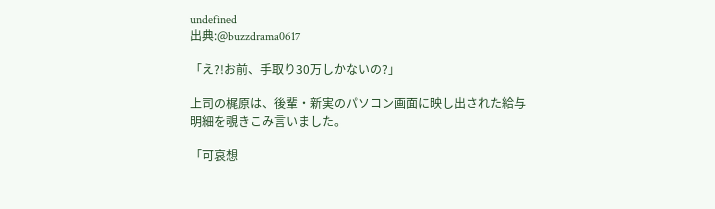undefined
出典:@buzzdrama0617

「え?!お前、手取り30万しかないの?」

上司の梶原は、後輩・新実のパソコン画面に映し出された給与明細を覗きこみ言いました。

「可哀想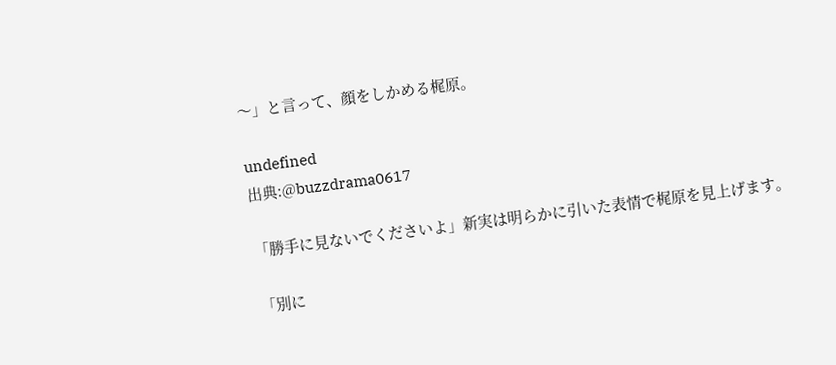〜」と言って、顔をしかめる梶原。

undefined
出典:@buzzdrama0617

「勝手に見ないでくださいよ」新実は明らかに引いた表情で梶原を見上げます。

「別に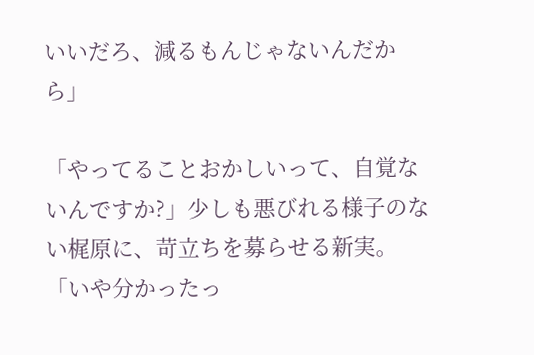いいだろ、減るもんじゃないんだから」

「やってることおかしいって、自覚ないんですか?」少しも悪びれる様子のない梶原に、苛立ちを募らせる新実。「いや分かったっ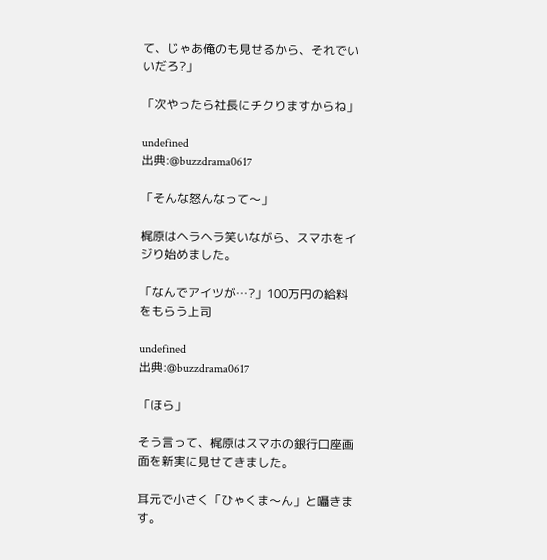て、じゃあ俺のも見せるから、それでいいだろ?」

「次やったら社長にチクりますからね」

undefined
出典:@buzzdrama0617

「そんな怒んなって〜」

梶原はヘラヘラ笑いながら、スマホをイジり始めました。

「なんでアイツが…?」100万円の給料をもらう上司

undefined
出典:@buzzdrama0617

「ほら」

そう言って、梶原はスマホの銀行口座画面を新実に見せてきました。

耳元で小さく「ひゃくま〜ん」と囁きます。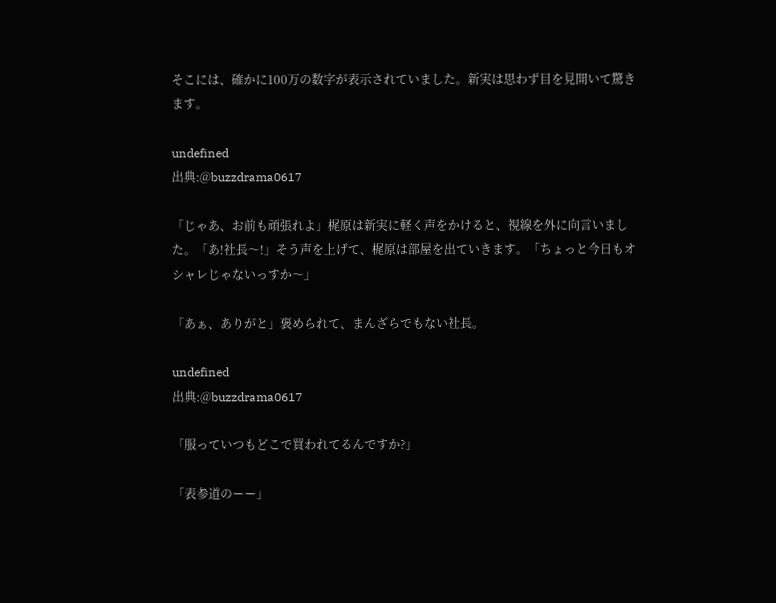そこには、確かに100万の数字が表示されていました。新実は思わず目を見開いて驚きます。

undefined
出典:@buzzdrama0617

「じゃあ、お前も頑張れよ」梶原は新実に軽く声をかけると、視線を外に向言いました。「あ!社長〜!」そう声を上げて、梶原は部屋を出ていきます。「ちょっと今日もオシャレじゃないっすか〜」

「あぁ、ありがと」褒められて、まんざらでもない社長。

undefined
出典:@buzzdrama0617

「服っていつもどこで買われてるんですか?」

「表参道のーー」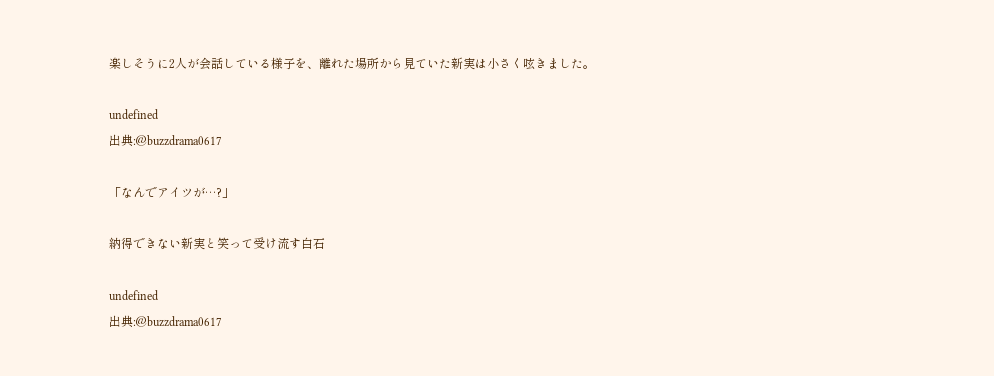楽しそうに2人が会話している様子を、離れた場所から見ていた新実は小さく呟きました。

undefined
出典:@buzzdrama0617

「なんでアイツが…?」

納得できない新実と笑って受け流す白石

undefined
出典:@buzzdrama0617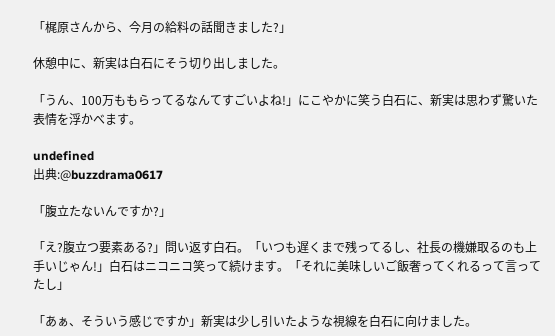「梶原さんから、今月の給料の話聞きました?」

休憩中に、新実は白石にそう切り出しました。

「うん、100万ももらってるなんてすごいよね!」にこやかに笑う白石に、新実は思わず驚いた表情を浮かべます。

undefined
出典:@buzzdrama0617

「腹立たないんですか?」

「え?腹立つ要素ある?」問い返す白石。「いつも遅くまで残ってるし、社長の機嫌取るのも上手いじゃん!」白石はニコニコ笑って続けます。「それに美味しいご飯奢ってくれるって言ってたし」

「あぁ、そういう感じですか」新実は少し引いたような視線を白石に向けました。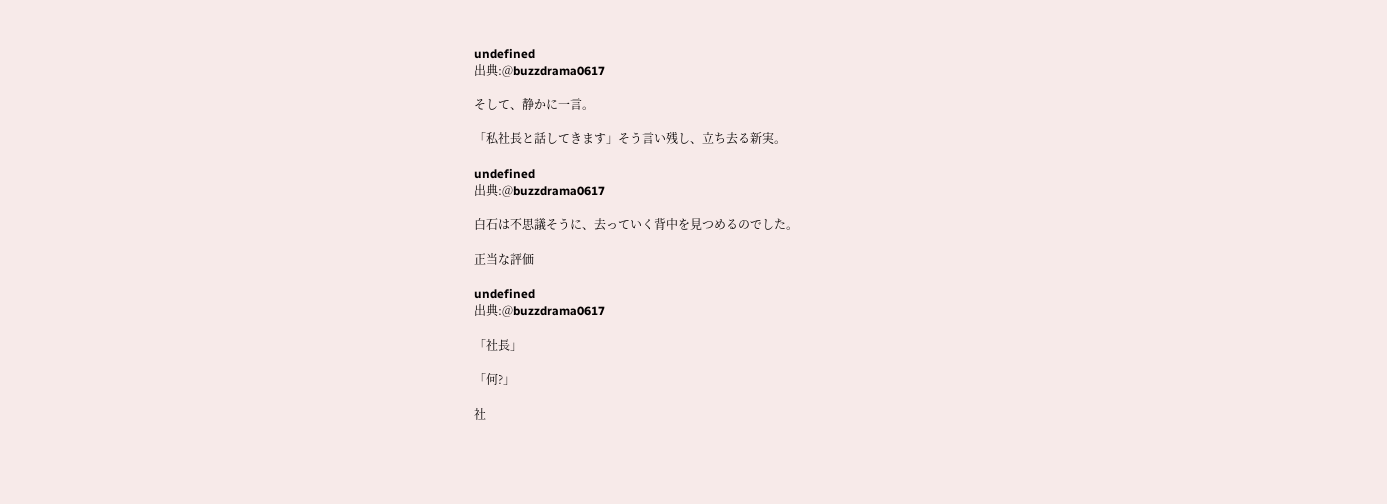undefined
出典:@buzzdrama0617

そして、静かに一言。

「私社長と話してきます」そう言い残し、立ち去る新実。

undefined
出典:@buzzdrama0617

白石は不思議そうに、去っていく背中を見つめるのでした。

正当な評価

undefined
出典:@buzzdrama0617

「社長」

「何?」

社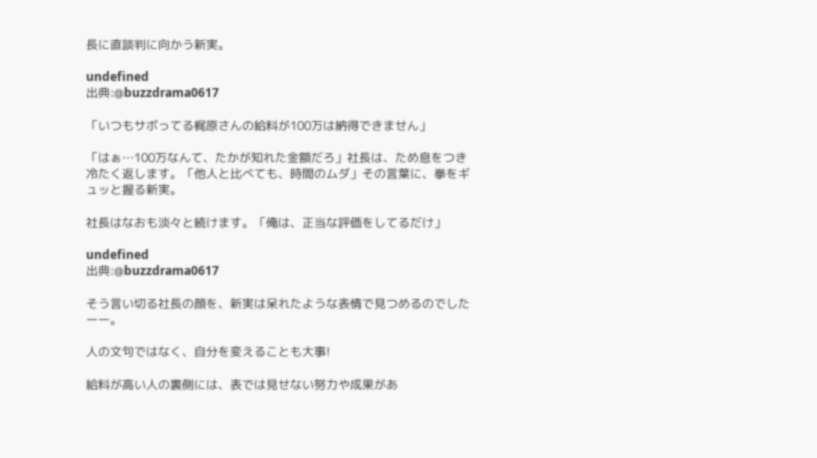長に直談判に向かう新実。

undefined
出典:@buzzdrama0617

「いつもサボってる梶原さんの給料が100万は納得できません」

「はぁ…100万なんて、たかが知れた金額だろ」社長は、ため息をつき冷たく返します。「他人と比べても、時間のムダ」その言葉に、拳をギュッと握る新実。

社長はなおも淡々と続けます。「俺は、正当な評価をしてるだけ」

undefined
出典:@buzzdrama0617

そう言い切る社長の顔を、新実は呆れたような表情で見つめるのでしたーー。

人の文句ではなく、自分を変えることも大事!

給料が高い人の裏側には、表では見せない努力や成果があ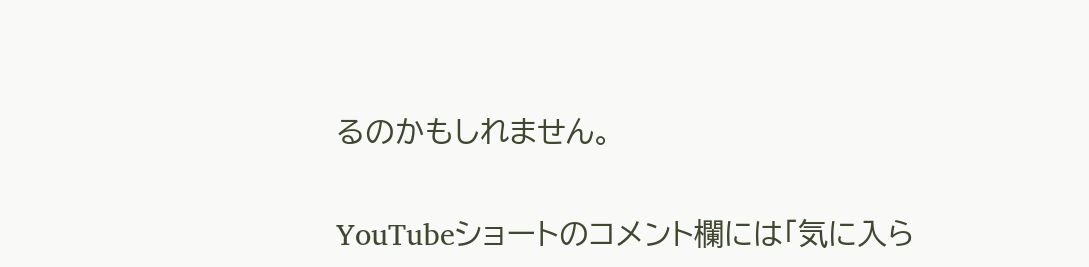るのかもしれません。

YouTubeショートのコメント欄には「気に入ら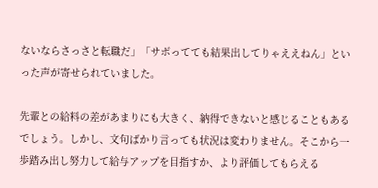ないならさっさと転職だ」「サボってても結果出してりゃええねん」といった声が寄せられていました。

先輩との給料の差があまりにも大きく、納得できないと感じることもあるでしょう。しかし、文句ばかり言っても状況は変わりません。そこから一歩踏み出し努力して給与アップを目指すか、より評価してもらえる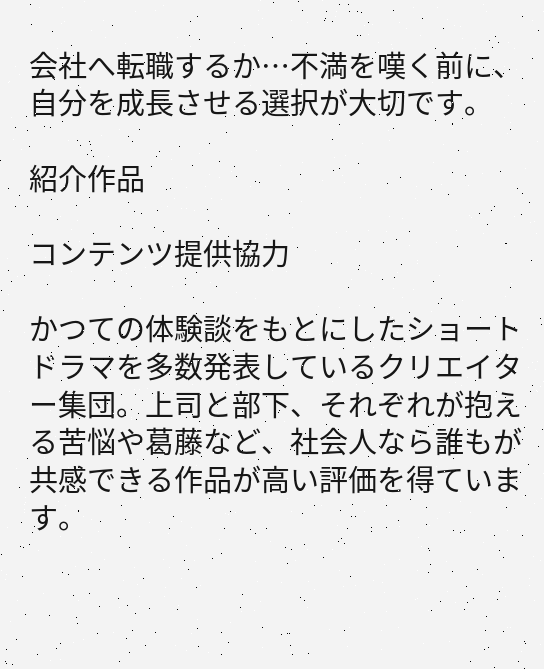会社へ転職するか…不満を嘆く前に、自分を成長させる選択が大切です。

紹介作品

コンテンツ提供協力

かつての体験談をもとにしたショートドラマを多数発表しているクリエイター集団。上司と部下、それぞれが抱える苦悩や葛藤など、社会人なら誰もが共感できる作品が高い評価を得ています。